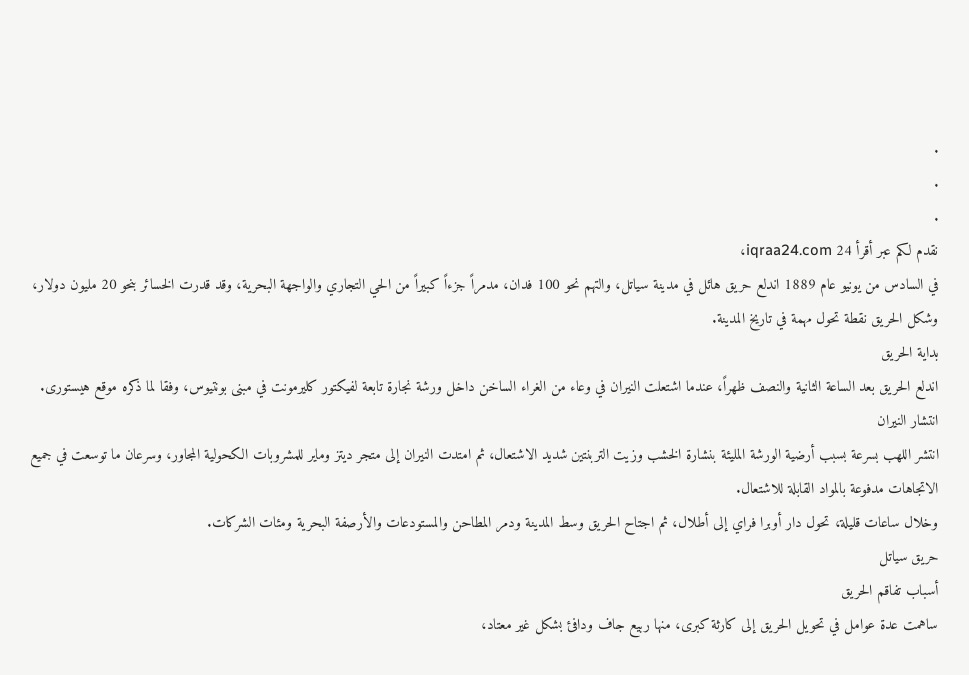.
.
.
نقدم لكم عبر أقرأ 24 iqraa24.com،
في السادس من يونيو عام 1889 اندلع حريق هائل في مدينة سياتل، والتهم نحو 100 فدان، مدمراً جزءاً كبيراً من الحي التجاري والواجهة البحرية، وقد قدرت الخسائر بنحو 20 مليون دولار، وشكل الحريق نقطة تحول مهمة في تاريخ المدينة.
بداية الحريق
اندلع الحريق بعد الساعة الثانية والنصف ظهراً، عندما اشتعلت النيران في وعاء من الغراء الساخن داخل ورشة نجارة تابعة لفيكتور كليرمونت في مبنى بونتيوس، وفقا لما ذكره موقع هيستورى.
انتشار النيران
انتشر اللهب بسرعة بسبب أرضية الورشة المليئة بنشارة الخشب وزيت التربنتين شديد الاشتعال، ثم امتدت النيران إلى متجر ديتز وماير للمشروبات الكحولية المجاور، وسرعان ما توسعت في جميع الاتجاهات مدفوعة بالمواد القابلة للاشتعال.
وخلال ساعات قليلة، تحول دار أوبرا فراي إلى أطلال، ثم اجتاح الحريق وسط المدينة ودمر المطاحن والمستودعات والأرصفة البحرية ومئات الشركات.
حريق سياتل
أسباب تفاقم الحريق
ساهمت عدة عوامل في تحويل الحريق إلى كارثة كبرى، منها ربيع جاف ودافئ بشكل غير معتاد،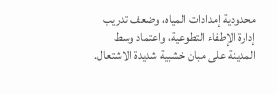محدودية إمدادات المياه، وضعف تدريب إدارة الإطفاء التطوعية، واعتماد وسط المدينة على مبان خشبية شديدة الاشتعال.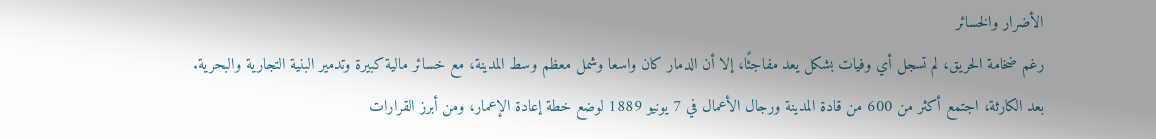الأضرار والخسائر
رغم ضخامة الحريق، لم تسجل أي وفيات بشكل يعد مفاجئًا، إلا أن الدمار كان واسعا وشمل معظم وسط المدينة، مع خسائر مالية كبيرة وتدمير البنية التجارية والبحرية.
بعد الكارثة، اجتمع أكثر من 600 من قادة المدينة ورجال الأعمال في 7 يونيو 1889 لوضع خطة إعادة الإعمار، ومن أبرز القرارات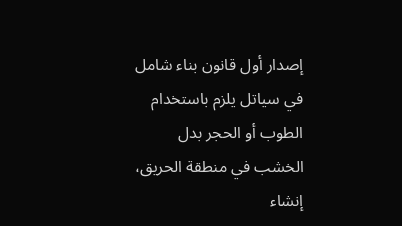إصدار أول قانون بناء شامل في سياتل يلزم باستخدام الطوب أو الحجر بدل الخشب في منطقة الحريق، إنشاء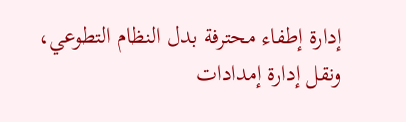إدارة إطفاء محترفة بدل النظام التطوعي، ونقل إدارة إمدادات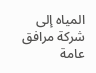المياه إلى شركة مرافق عامة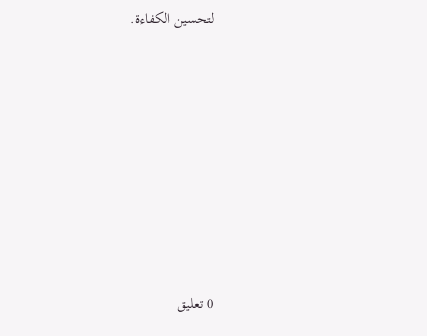لتحسين الكفاءة.














0 تعليق